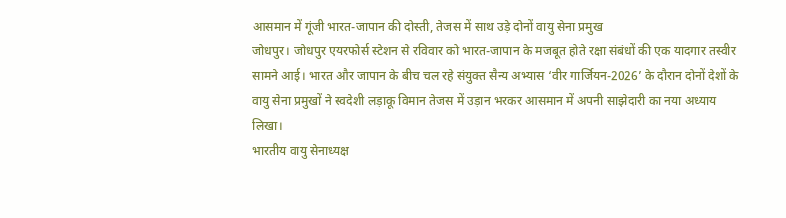आसमान में गूंजी भारत-जापान की दोस्ती, तेजस में साथ उड़े दोनों वायु सेना प्रमुख
जोधपुर। जोधपुर एयरफोर्स स्टेशन से रविवार को भारत-जापान के मजबूत होते रक्षा संबंधों की एक यादगार तस्वीर सामने आई। भारत और जापान के बीच चल रहे संयुक्त सैन्य अभ्यास ‘वीर गार्जियन-2026’ के दौरान दोनों देशों के वायु सेना प्रमुखों ने स्वदेशी लड़ाकू विमान तेजस में उड़ान भरकर आसमान में अपनी साझेदारी का नया अध्याय लिखा।
भारतीय वायु सेनाध्यक्ष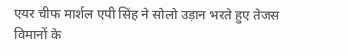एयर चीफ मार्शल एपी सिंह ने सोलो उड़ान भरते हुए तेजस विमानों के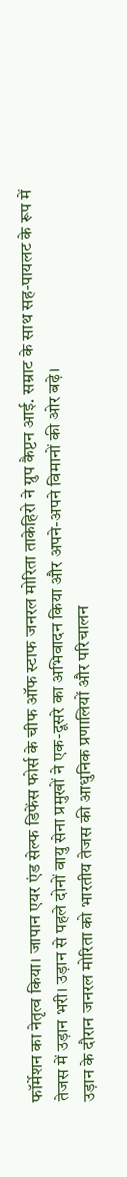फॉर्मेशन का नेतृत्व किया। जापान एयर एंड सेल्फ डिफेंस फोर्स के चीफ ऑफ स्टाफ जनरल मोरिता ताकेहिरो ने ग्रुप कैप्टन आई. सम्राट के साथ सह-पायलट के रूप में तेजस में उड़ान भरी। उड़ान से पहले दोनों वायु सेना प्रमुखों ने एक-दूसरे का अभिवादन किया और अपने-अपने विमानों की ओर बढ़े।
उड़ान के दौरान जनरल मोरिता को भारतीय तेजस की आधुनिक प्रणालियों और परिचालन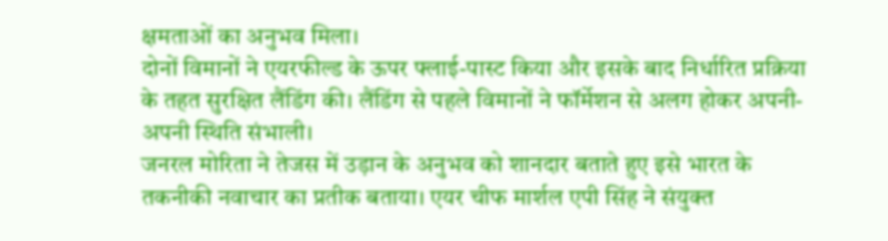क्षमताओं का अनुभव मिला।
दोनों विमानों ने एयरफील्ड के ऊपर फ्लाई-पास्ट किया और इसके बाद निर्धारित प्रक्रिया के तहत सुरक्षित लैंडिंग की। लैंडिंग से पहले विमानों ने फॉर्मेशन से अलग होकर अपनी-अपनी स्थिति संभाली।
जनरल मोरिता ने तेजस में उड़ान के अनुभव को शानदार बताते हुए इसे भारत के तकनीकी नवाचार का प्रतीक बताया। एयर चीफ मार्शल एपी सिंह ने संयुक्त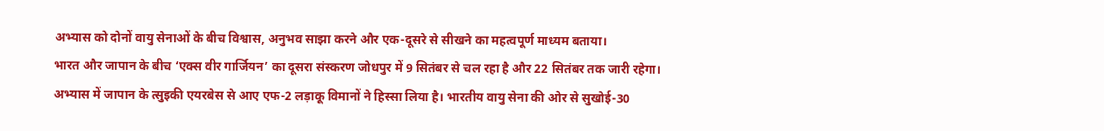अभ्यास को दोनों वायु सेनाओं के बीच विश्वास, अनुभव साझा करने और एक-दूसरे से सीखने का महत्वपूर्ण माध्यम बताया।
भारत और जापान के बीच ‘एक्स वीर गार्जियन’ का दूसरा संस्करण जोधपुर में 9 सितंबर से चल रहा है और 22 सितंबर तक जारी रहेगा। अभ्यास में जापान के त्सुइकी एयरबेस से आए एफ-2 लड़ाकू विमानों ने हिस्सा लिया है। भारतीय वायु सेना की ओर से सुखोई-30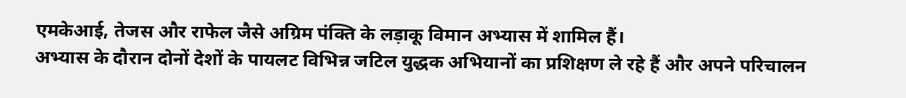एमकेआई, तेजस और राफेल जैसे अग्रिम पंक्ति के लड़ाकू विमान अभ्यास में शामिल हैं।
अभ्यास के दौरान दोनों देशों के पायलट विभिन्न जटिल युद्धक अभियानों का प्रशिक्षण ले रहे हैं और अपने परिचालन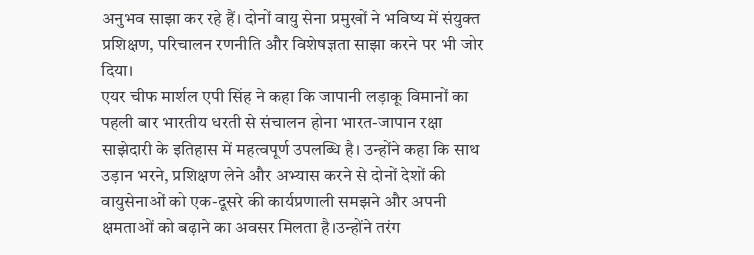अनुभव साझा कर रहे हैं। दोनों वायु सेना प्रमुखों ने भविष्य में संयुक्त प्रशिक्षण, परिचालन रणनीति और विशेषज्ञता साझा करने पर भी जोर दिया।
एयर चीफ मार्शल एपी सिंह ने कहा कि जापानी लड़ाकू विमानों का पहली बार भारतीय धरती से संचालन होना भारत-जापान रक्षा साझेदारी के इतिहास में महत्वपूर्ण उपलब्धि है। उन्होंने कहा कि साथ उड़ान भरने, प्रशिक्षण लेने और अभ्यास करने से दोनों देशों की वायुसेनाओं को एक-दूसरे की कार्यप्रणाली समझने और अपनी क्षमताओं को बढ़ाने का अवसर मिलता है।उन्होंने तरंग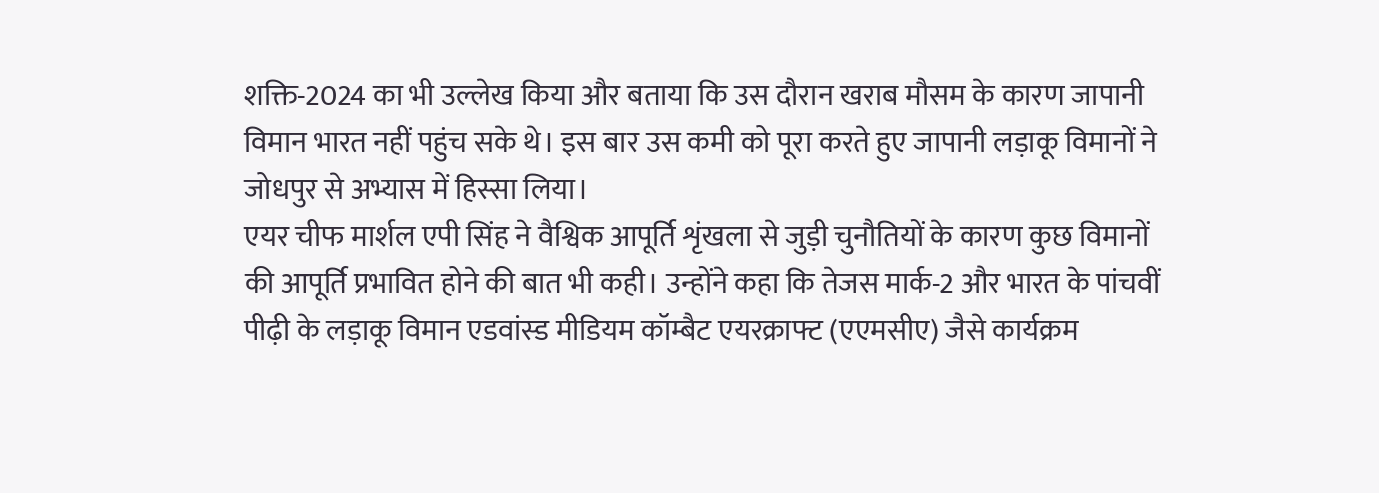शक्ति-2024 का भी उल्लेख किया और बताया कि उस दौरान खराब मौसम के कारण जापानी विमान भारत नहीं पहुंच सके थे। इस बार उस कमी को पूरा करते हुए जापानी लड़ाकू विमानों ने जोधपुर से अभ्यास में हिस्सा लिया।
एयर चीफ मार्शल एपी सिंह ने वैश्विक आपूर्ति शृंखला से जुड़ी चुनौतियों के कारण कुछ विमानों की आपूर्ति प्रभावित होने की बात भी कही। उन्होंने कहा कि तेजस मार्क-2 और भारत के पांचवीं पीढ़ी के लड़ाकू विमान एडवांस्ड मीडियम कॉम्बैट एयरक्राफ्ट (एएमसीए) जैसे कार्यक्रम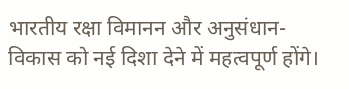भारतीय रक्षा विमानन और अनुसंधान-विकास को नई दिशा देने में महत्वपूर्ण होंगे।